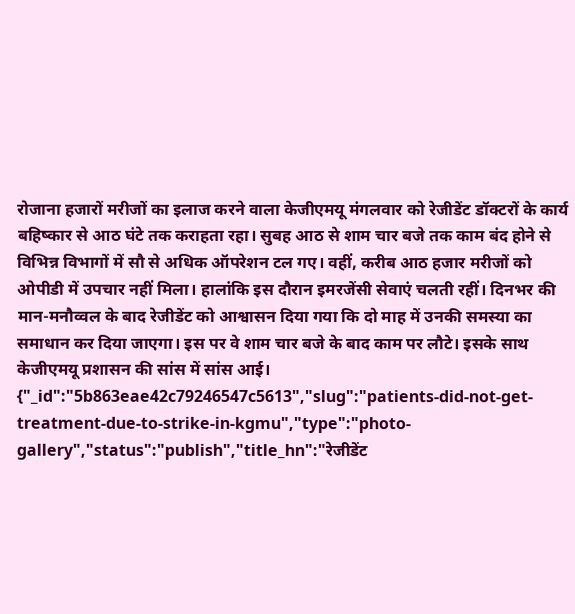रोजाना हजारों मरीजों का इलाज करने वाला केजीएमयू मंगलवार को रेजीडेंट डॉक्टरों के कार्य बहिष्कार से आठ घंटे तक कराहता रहा। सुबह आठ से शाम चार बजे तक काम बंद होने से विभिन्न विभागों में सौ से अधिक ऑपरेशन टल गए। वहीं, करीब आठ हजार मरीजों को ओपीडी में उपचार नहीं मिला। हालांकि इस दौरान इमरजेंसी सेवाएं चलती रहीं। दिनभर की मान-मनौव्वल के बाद रेजीडेंट को आश्वासन दिया गया कि दो माह में उनकी समस्या का समाधान कर दिया जाएगा। इस पर वे शाम चार बजे के बाद काम पर लौटे। इसके साथ केजीएमयू प्रशासन की सांस में सांस आई।
{"_id":"5b863eae42c79246547c5613","slug":"patients-did-not-get-treatment-due-to-strike-in-kgmu","type":"photo-gallery","status":"publish","title_hn":"रेजीडेंट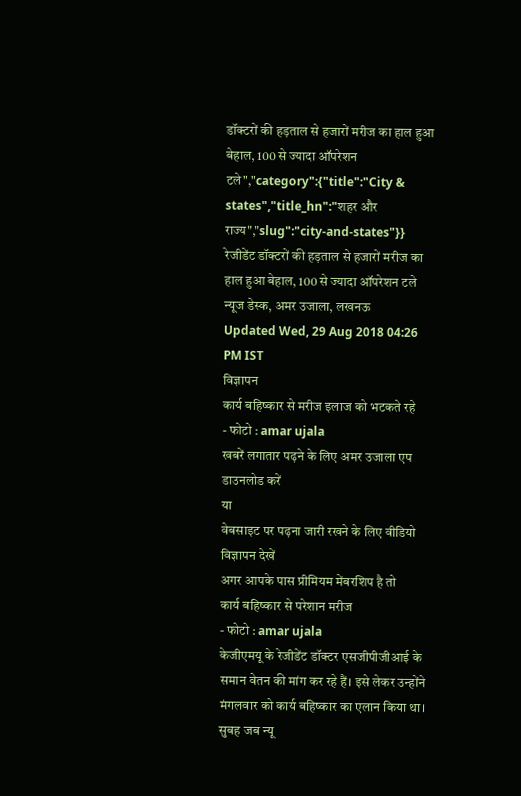डॉक्टरों की हड़ताल से हजारों मरीज का हाल हुआ बेहाल, 100 से ज्यादा ऑपरेशन टले","category":{"title":"City & states","title_hn":"शहर और राज्य","slug":"city-and-states"}}
रेजीडेंट डॉक्टरों की हड़ताल से हजारों मरीज का हाल हुआ बेहाल, 100 से ज्यादा ऑपरेशन टले
न्यूज डेस्क, अमर उजाला, लखनऊ
Updated Wed, 29 Aug 2018 04:26 PM IST
विज्ञापन
कार्य बहिष्कार से मरीज इलाज को भटकते रहे
- फोटो : amar ujala
खबरें लगातार पढ़ने के लिए अमर उजाला एप डाउनलोड करें
या
वेबसाइट पर पढ़ना जारी रखने के लिए वीडियो विज्ञापन देखें
अगर आपके पास प्रीमियम मेंबरशिप है तो
कार्य बहिष्कार से परेशान मरीज
- फोटो : amar ujala
केजीएमयू के रेजीडेंट डॉक्टर एसजीपीजीआई के समान वेतन की मांग कर रहे हैं। इसे लेकर उन्होंने मंगलवार को कार्य बहिष्कार का एलान किया था। सुबह जब न्यू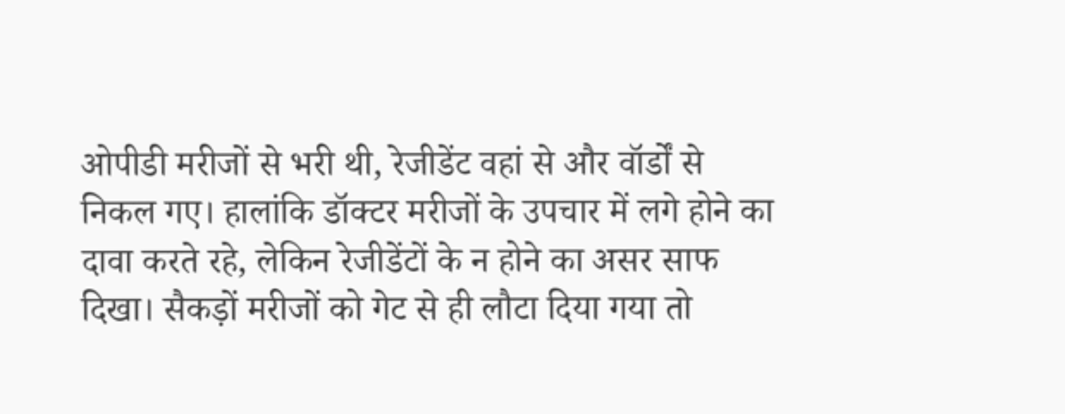ओपीडी मरीजों से भरी थी, रेजीडेंट वहां से और वॉर्डों से निकल गए। हालांकि डॉक्टर मरीजों के उपचार में लगे होने का दावा करते रहे, लेकिन रेजीडेंटों के न होने का असर साफ दिखा। सैकड़ों मरीजों को गेट से ही लौटा दिया गया तो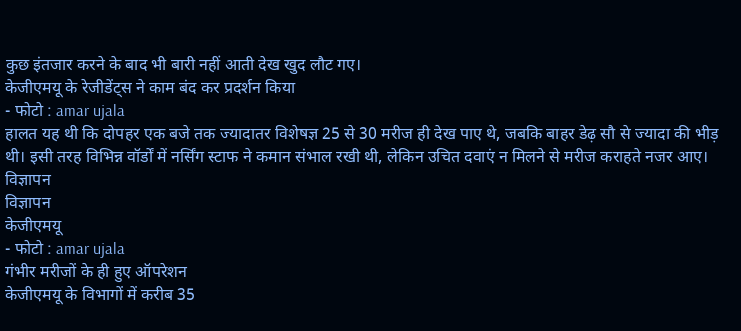कुछ इंतजार करने के बाद भी बारी नहीं आती देख खुद लौट गए।
केजीएमयू के रेजीडेंट्स ने काम बंद कर प्रदर्शन किया
- फोटो : amar ujala
हालत यह थी कि दोपहर एक बजे तक ज्यादातर विशेषज्ञ 25 से 30 मरीज ही देख पाए थे, जबकि बाहर डेढ़ सौ से ज्यादा की भीड़ थी। इसी तरह विभिन्न वॉर्डों में नर्सिंग स्टाफ ने कमान संभाल रखी थी, लेकिन उचित दवाएं न मिलने से मरीज कराहते नजर आए।
विज्ञापन
विज्ञापन
केजीएमयू
- फोटो : amar ujala
गंभीर मरीजों के ही हुए ऑपरेशन
केजीएमयू के विभागों में करीब 35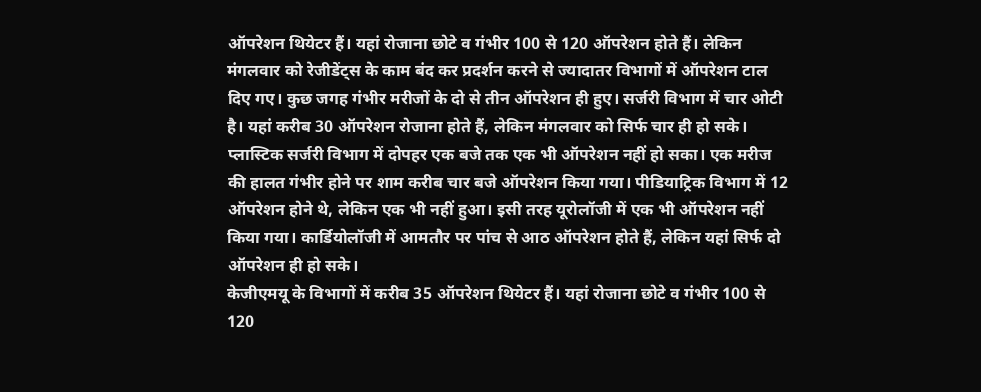ऑपरेशन थियेटर हैं। यहां रोजाना छोटे व गंभीर 100 से 120 ऑपरेशन होते हैं। लेकिन मंगलवार को रेजीडेंट्स के काम बंद कर प्रदर्शन करने से ज्यादातर विभागों में ऑपरेशन टाल दिए गए। कुछ जगह गंभीर मरीजों के दो से तीन ऑपरेशन ही हुए। सर्जरी विभाग में चार ओटी है। यहां करीब 30 ऑपरेशन रोजाना होते हैं, लेकिन मंगलवार को सिर्फ चार ही हो सके। प्लास्टिक सर्जरी विभाग में दोपहर एक बजे तक एक भी ऑपरेशन नहीं हो सका। एक मरीज की हालत गंभीर होने पर शाम करीब चार बजे ऑपरेशन किया गया। पीडियाट्रिक विभाग में 12 ऑपरेशन होने थे, लेकिन एक भी नहीं हुआ। इसी तरह यूरोलॉजी में एक भी ऑपरेशन नहीं किया गया। कार्डियोलॉजी में आमतौर पर पांच से आठ ऑपरेशन होते हैं, लेकिन यहां सिर्फ दो ऑपरेशन ही हो सके।
केजीएमयू के विभागों में करीब 35 ऑपरेशन थियेटर हैं। यहां रोजाना छोटे व गंभीर 100 से 120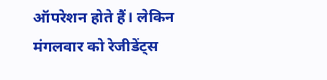ऑपरेशन होते हैं। लेकिन मंगलवार को रेजीडेंट्स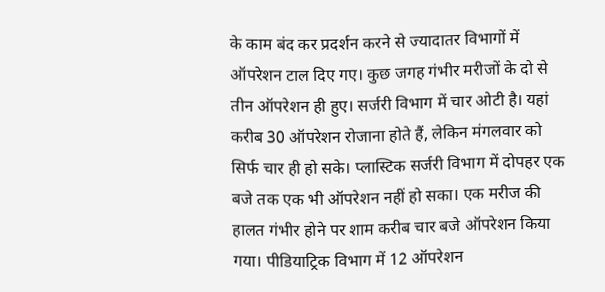के काम बंद कर प्रदर्शन करने से ज्यादातर विभागों में ऑपरेशन टाल दिए गए। कुछ जगह गंभीर मरीजों के दो से तीन ऑपरेशन ही हुए। सर्जरी विभाग में चार ओटी है। यहां करीब 30 ऑपरेशन रोजाना होते हैं, लेकिन मंगलवार को सिर्फ चार ही हो सके। प्लास्टिक सर्जरी विभाग में दोपहर एक बजे तक एक भी ऑपरेशन नहीं हो सका। एक मरीज की हालत गंभीर होने पर शाम करीब चार बजे ऑपरेशन किया गया। पीडियाट्रिक विभाग में 12 ऑपरेशन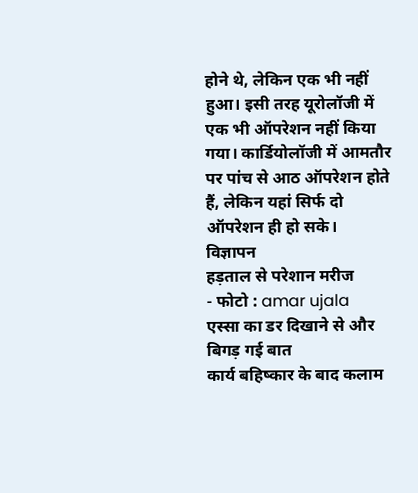होने थे, लेकिन एक भी नहीं हुआ। इसी तरह यूरोलॉजी में एक भी ऑपरेशन नहीं किया गया। कार्डियोलॉजी में आमतौर पर पांच से आठ ऑपरेशन होते हैं, लेकिन यहां सिर्फ दो ऑपरेशन ही हो सके।
विज्ञापन
हड़ताल से परेशान मरीज
- फोटो : amar ujala
एस्सा का डर दिखाने से और बिगड़ गई बात
कार्य बहिष्कार के बाद कलाम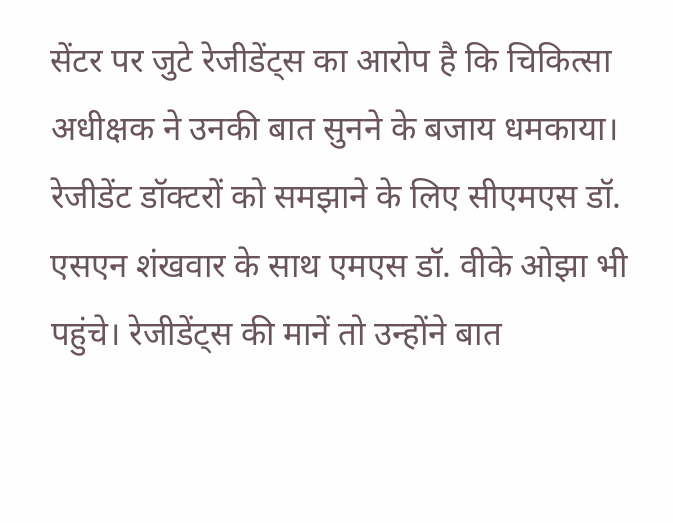सेंटर पर जुटे रेजीडेंट्स का आरोप है कि चिकित्सा अधीक्षक ने उनकी बात सुनने के बजाय धमकाया। रेजीडेंट डॉक्टरों को समझाने के लिए सीएमएस डॉ. एसएन शंखवार के साथ एमएस डॉ. वीके ओझा भी पहुंचे। रेजीडेंट्स की मानें तो उन्होंने बात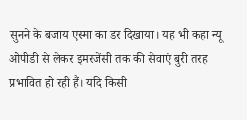सुनने के बजाय एस्मा का डर दिखाया। यह भी कहा न्यू ओपीडी से लेकर इमरजेंसी तक की सेवाएं बुरी तरह प्रभावित हो रही हैं। यदि किसी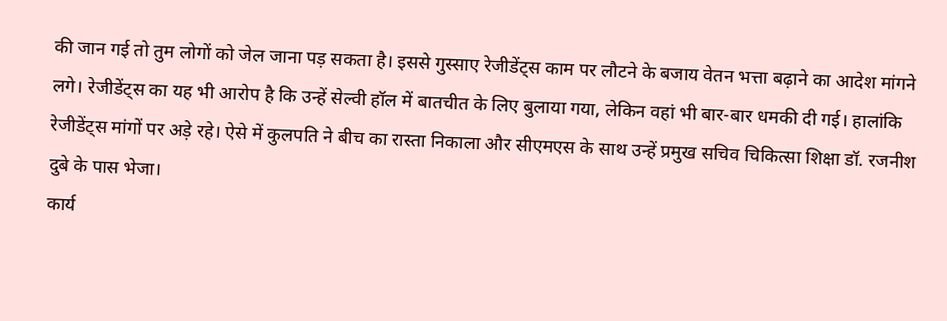की जान गई तो तुम लोगों को जेल जाना पड़ सकता है। इससे गुस्साए रेजीडेंट्स काम पर लौटने के बजाय वेतन भत्ता बढ़ाने का आदेश मांगने लगे। रेजीडेंट्स का यह भी आरोप है कि उन्हें सेल्वी हॉल में बातचीत के लिए बुलाया गया, लेकिन वहां भी बार-बार धमकी दी गई। हालांकि रेजीडेंट्स मांगों पर अड़े रहे। ऐसे में कुलपति ने बीच का रास्ता निकाला और सीएमएस के साथ उन्हें प्रमुख सचिव चिकित्सा शिक्षा डॉ. रजनीश दुबे के पास भेजा।
कार्य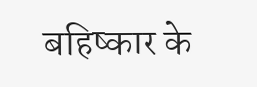बहिष्कार के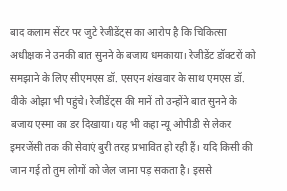बाद कलाम सेंटर पर जुटे रेजीडेंट्स का आरोप है कि चिकित्सा अधीक्षक ने उनकी बात सुनने के बजाय धमकाया। रेजीडेंट डॉक्टरों को समझाने के लिए सीएमएस डॉ. एसएन शंखवार के साथ एमएस डॉ. वीके ओझा भी पहुंचे। रेजीडेंट्स की मानें तो उन्होंने बात सुनने के बजाय एस्मा का डर दिखाया। यह भी कहा न्यू ओपीडी से लेकर इमरजेंसी तक की सेवाएं बुरी तरह प्रभावित हो रही हैं। यदि किसी की जान गई तो तुम लोगों को जेल जाना पड़ सकता है। इससे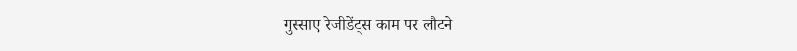गुस्साए रेजीडेंट्स काम पर लौटने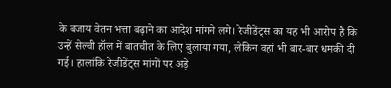के बजाय वेतन भत्ता बढ़ाने का आदेश मांगने लगे। रेजीडेंट्स का यह भी आरोप है कि उन्हें सेल्वी हॉल में बातचीत के लिए बुलाया गया, लेकिन वहां भी बार-बार धमकी दी गई। हालांकि रेजीडेंट्स मांगों पर अड़े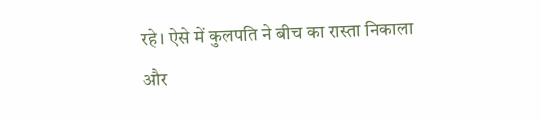रहे। ऐसे में कुलपति ने बीच का रास्ता निकाला और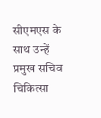सीएमएस के साथ उन्हें प्रमुख सचिव चिकित्सा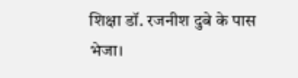शिक्षा डॉ. रजनीश दुबे के पास भेजा।